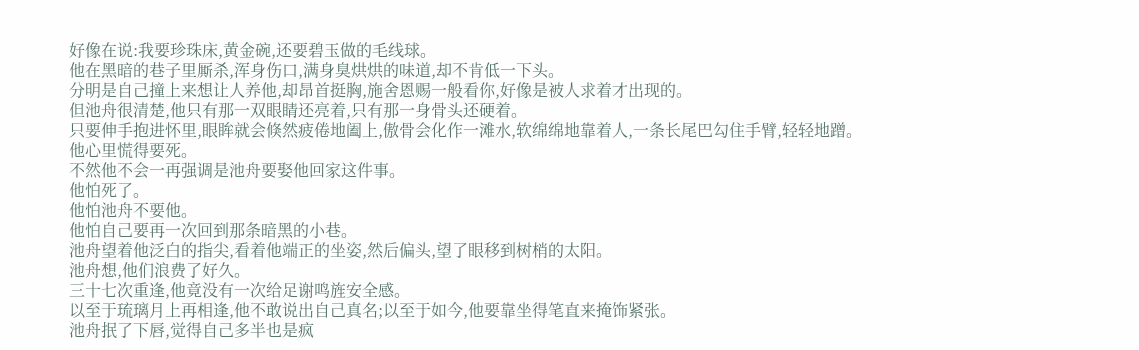好像在说:我要珍珠床,黄金碗,还要碧玉做的毛线球。
他在黑暗的巷子里厮杀,浑身伤口,满身臭烘烘的味道,却不肯低一下头。
分明是自己撞上来想让人养他,却昂首挺胸,施舍恩赐一般看你,好像是被人求着才出现的。
但池舟很清楚,他只有那一双眼睛还亮着,只有那一身骨头还硬着。
只要伸手抱进怀里,眼眸就会倏然疲倦地阖上,傲骨会化作一滩水,软绵绵地靠着人,一条长尾巴勾住手臂,轻轻地蹭。
他心里慌得要死。
不然他不会一再强调是池舟要娶他回家这件事。
他怕死了。
他怕池舟不要他。
他怕自己要再一次回到那条暗黑的小巷。
池舟望着他泛白的指尖,看着他端正的坐姿,然后偏头,望了眼移到树梢的太阳。
池舟想,他们浪费了好久。
三十七次重逢,他竟没有一次给足谢鸣旌安全感。
以至于琉璃月上再相逢,他不敢说出自己真名;以至于如今,他要靠坐得笔直来掩饰紧张。
池舟抿了下唇,觉得自己多半也是疯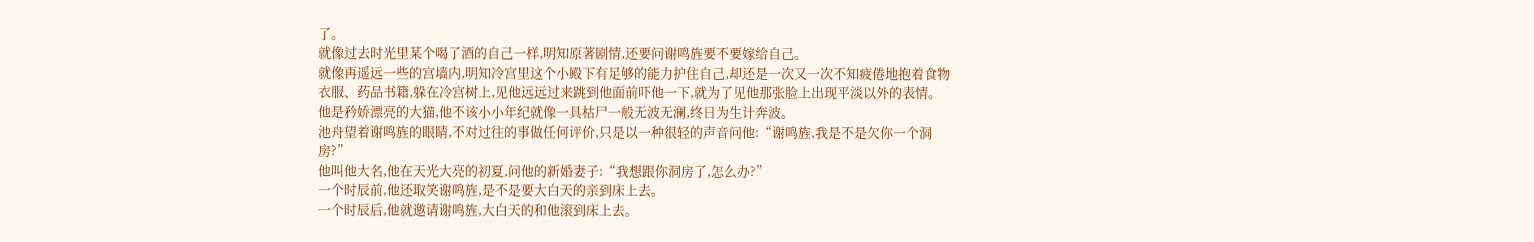了。
就像过去时光里某个喝了酒的自己一样,明知原著剧情,还要问谢鸣旌要不要嫁给自己。
就像再遥远一些的宫墙内,明知冷宫里这个小殿下有足够的能力护住自己,却还是一次又一次不知疲倦地抱着食物衣服、药品书籍,躲在冷宫树上,见他远远过来跳到他面前吓他一下,就为了见他那张脸上出现平淡以外的表情。
他是矜娇漂亮的大猫,他不该小小年纪就像一具枯尸一般无波无澜,终日为生计奔波。
池舟望着谢鸣旌的眼睛,不对过往的事做任何评价,只是以一种很轻的声音问他:“谢鸣旌,我是不是欠你一个洞房?”
他叫他大名,他在天光大亮的初夏,问他的新婚妻子:“我想跟你洞房了,怎么办?”
一个时辰前,他还取笑谢鸣旌,是不是要大白天的亲到床上去。
一个时辰后,他就邀请谢鸣旌,大白天的和他滚到床上去。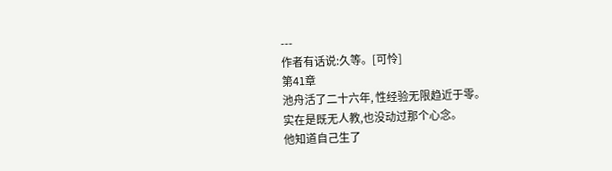---
作者有话说:久等。[可怜]
第41章
池舟活了二十六年, 性经验无限趋近于零。
实在是既无人教,也没动过那个心念。
他知道自己生了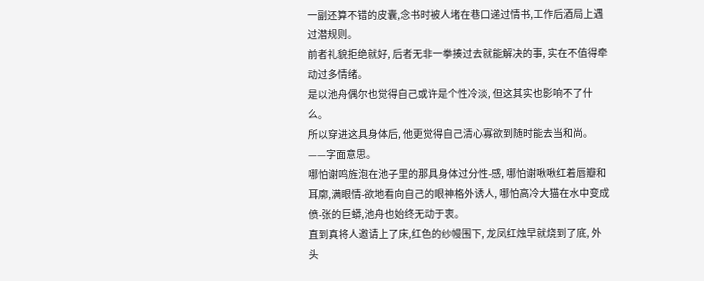一副还算不错的皮囊,念书时被人堵在巷口递过情书,工作后酒局上遇过潜规则。
前者礼貌拒绝就好, 后者无非一拳揍过去就能解决的事, 实在不值得牵动过多情绪。
是以池舟偶尔也觉得自己或许是个性冷淡, 但这其实也影响不了什么。
所以穿进这具身体后, 他更觉得自己清心寡欲到随时能去当和尚。
——字面意思。
哪怕谢鸣旌泡在池子里的那具身体过分性-感, 哪怕谢啾啾红着唇瓣和耳廓,满眼情-欲地看向自己的眼神格外诱人, 哪怕高冷大猫在水中变成偾-张的巨蟒,池舟也始终无动于衷。
直到真将人邀请上了床,红色的纱幔围下, 龙凤红烛早就烧到了底, 外头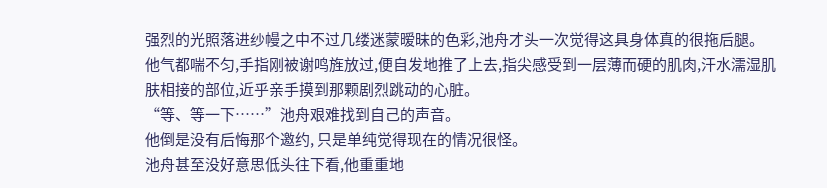强烈的光照落进纱幔之中不过几缕迷蒙暧昧的色彩,池舟才头一次觉得这具身体真的很拖后腿。
他气都喘不匀,手指刚被谢鸣旌放过,便自发地推了上去,指尖感受到一层薄而硬的肌肉,汗水濡湿肌肤相接的部位,近乎亲手摸到那颗剧烈跳动的心脏。
“等、等一下……”池舟艰难找到自己的声音。
他倒是没有后悔那个邀约, 只是单纯觉得现在的情况很怪。
池舟甚至没好意思低头往下看,他重重地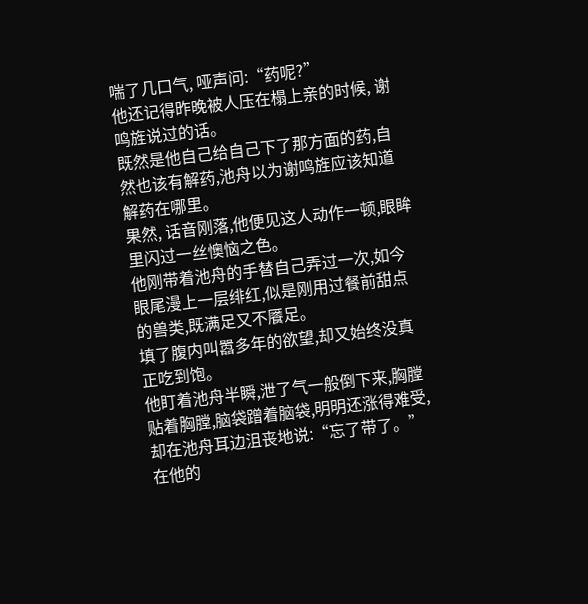喘了几口气, 哑声问:“药呢?”
他还记得昨晚被人压在榻上亲的时候, 谢鸣旌说过的话。
既然是他自己给自己下了那方面的药,自然也该有解药,池舟以为谢鸣旌应该知道解药在哪里。
果然, 话音刚落,他便见这人动作一顿,眼眸里闪过一丝懊恼之色。
他刚带着池舟的手替自己弄过一次,如今眼尾漫上一层绯红,似是刚用过餐前甜点的兽类,既满足又不餍足。
填了腹内叫嚣多年的欲望,却又始终没真正吃到饱。
他盯着池舟半瞬,泄了气一般倒下来,胸膛贴着胸膛,脑袋蹭着脑袋,明明还涨得难受,却在池舟耳边沮丧地说:“忘了带了。”
在他的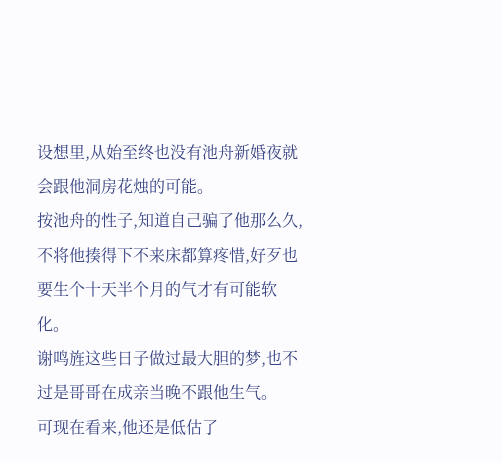设想里,从始至终也没有池舟新婚夜就会跟他洞房花烛的可能。
按池舟的性子,知道自己骗了他那么久,不将他揍得下不来床都算疼惜,好歹也要生个十天半个月的气才有可能软化。
谢鸣旌这些日子做过最大胆的梦,也不过是哥哥在成亲当晚不跟他生气。
可现在看来,他还是低估了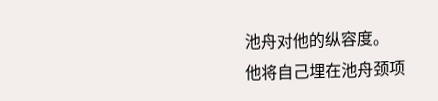池舟对他的纵容度。
他将自己埋在池舟颈项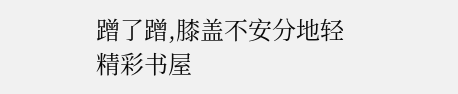蹭了蹭,膝盖不安分地轻
精彩书屋